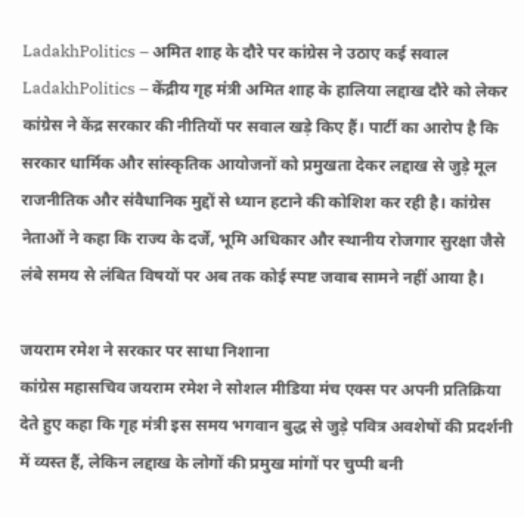LadakhPolitics – अमित शाह के दौरे पर कांग्रेस ने उठाए कई सवाल
LadakhPolitics – केंद्रीय गृह मंत्री अमित शाह के हालिया लद्दाख दौरे को लेकर कांग्रेस ने केंद्र सरकार की नीतियों पर सवाल खड़े किए हैं। पार्टी का आरोप है कि सरकार धार्मिक और सांस्कृतिक आयोजनों को प्रमुखता देकर लद्दाख से जुड़े मूल राजनीतिक और संवैधानिक मुद्दों से ध्यान हटाने की कोशिश कर रही है। कांग्रेस नेताओं ने कहा कि राज्य के दर्जे, भूमि अधिकार और स्थानीय रोजगार सुरक्षा जैसे लंबे समय से लंबित विषयों पर अब तक कोई स्पष्ट जवाब सामने नहीं आया है।

जयराम रमेश ने सरकार पर साधा निशाना
कांग्रेस महासचिव जयराम रमेश ने सोशल मीडिया मंच एक्स पर अपनी प्रतिक्रिया देते हुए कहा कि गृह मंत्री इस समय भगवान बुद्ध से जुड़े पवित्र अवशेषों की प्रदर्शनी में व्यस्त हैं, लेकिन लद्दाख के लोगों की प्रमुख मांगों पर चुप्पी बनी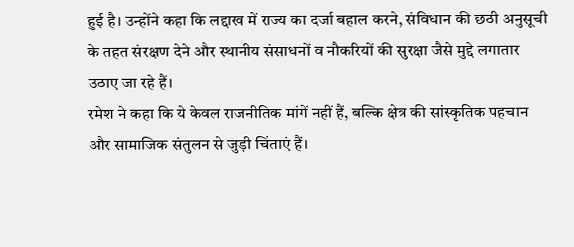हुई है। उन्होंने कहा कि लद्दाख में राज्य का दर्जा बहाल करने, संविधान की छठी अनुसूची के तहत संरक्षण देने और स्थानीय संसाधनों व नौकरियों की सुरक्षा जैसे मुद्दे लगातार उठाए जा रहे हैं।
रमेश ने कहा कि ये केवल राजनीतिक मांगें नहीं हैं, बल्कि क्षेत्र की सांस्कृतिक पहचान और सामाजिक संतुलन से जुड़ी चिंताएं हैं।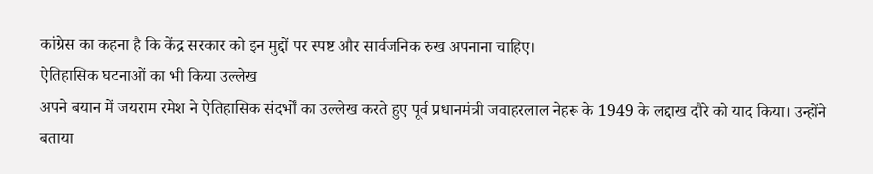कांग्रेस का कहना है कि केंद्र सरकार को इन मुद्दों पर स्पष्ट और सार्वजनिक रुख अपनाना चाहिए।
ऐतिहासिक घटनाओं का भी किया उल्लेख
अपने बयान में जयराम रमेश ने ऐतिहासिक संदर्भों का उल्लेख करते हुए पूर्व प्रधानमंत्री जवाहरलाल नेहरू के 1949 के लद्दाख दौरे को याद किया। उन्होंने बताया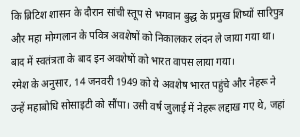कि ब्रिटिश शासन के दौरान सांची स्तूप से भगवान बुद्ध के प्रमुख शिष्यों सारिपुत्र और महा मोग्गलान के पवित्र अवशेषों को निकालकर लंदन ले जाया गया था। बाद में स्वतंत्रता के बाद इन अवशेषों को भारत वापस लाया गया।
रमेश के अनुसार, 14 जनवरी 1949 को ये अवशेष भारत पहुंचे और नेहरू ने उन्हें महाबोधि सोसाइटी को सौंपा। उसी वर्ष जुलाई में नेहरू लद्दाख गए थे, जहां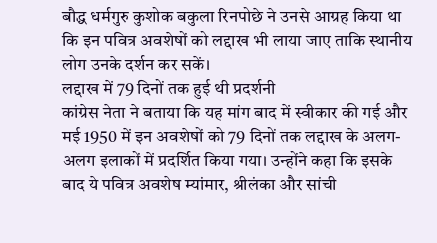बौद्ध धर्मगुरु कुशोक बकुला रिनपोछे ने उनसे आग्रह किया था कि इन पवित्र अवशेषों को लद्दाख भी लाया जाए ताकि स्थानीय लोग उनके दर्शन कर सकें।
लद्दाख में 79 दिनों तक हुई थी प्रदर्शनी
कांग्रेस नेता ने बताया कि यह मांग बाद में स्वीकार की गई और मई 1950 में इन अवशेषों को 79 दिनों तक लद्दाख के अलग-अलग इलाकों में प्रदर्शित किया गया। उन्होंने कहा कि इसके बाद ये पवित्र अवशेष म्यांमार, श्रीलंका और सांची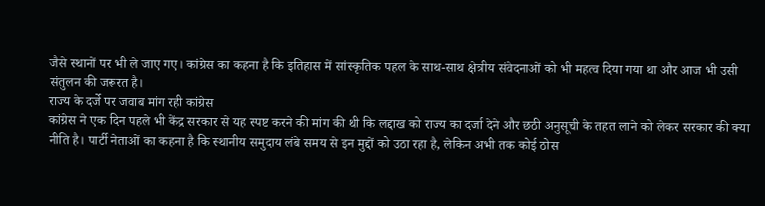जैसे स्थानों पर भी ले जाए गए। कांग्रेस का कहना है कि इतिहास में सांस्कृतिक पहल के साथ-साथ क्षेत्रीय संवेदनाओं को भी महत्व दिया गया था और आज भी उसी संतुलन की जरूरत है।
राज्य के दर्जे पर जवाब मांग रही कांग्रेस
कांग्रेस ने एक दिन पहले भी केंद्र सरकार से यह स्पष्ट करने की मांग की थी कि लद्दाख को राज्य का दर्जा देने और छठी अनुसूची के तहत लाने को लेकर सरकार की क्या नीति है। पार्टी नेताओं का कहना है कि स्थानीय समुदाय लंबे समय से इन मुद्दों को उठा रहा है, लेकिन अभी तक कोई ठोस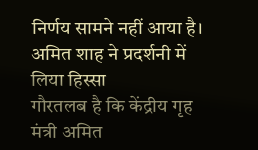निर्णय सामने नहीं आया है।
अमित शाह ने प्रदर्शनी में लिया हिस्सा
गौरतलब है कि केंद्रीय गृह मंत्री अमित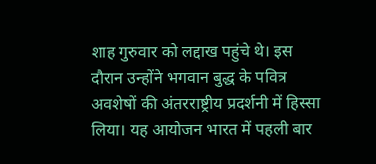शाह गुरुवार को लद्दाख पहुंचे थे। इस दौरान उन्होंने भगवान बुद्ध के पवित्र अवशेषों की अंतरराष्ट्रीय प्रदर्शनी में हिस्सा लिया। यह आयोजन भारत में पहली बार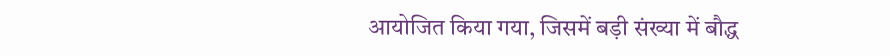आयोजित किया गया, जिसमें बड़ी संख्या में बौद्ध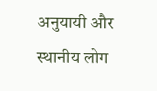अनुयायी और स्थानीय लोग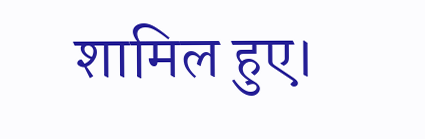शामिल हुए।